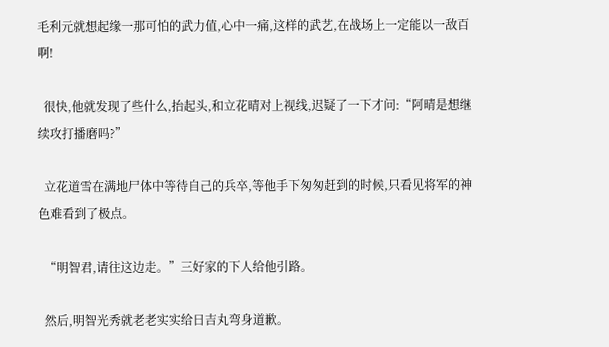毛利元就想起缘一那可怕的武力值,心中一痛,这样的武艺,在战场上一定能以一敌百啊!

  很快,他就发现了些什么,抬起头,和立花晴对上视线,迟疑了一下才问:“阿晴是想继续攻打播磨吗?”

  立花道雪在满地尸体中等待自己的兵卒,等他手下匆匆赶到的时候,只看见将军的神色难看到了极点。

  “明智君,请往这边走。”三好家的下人给他引路。

  然后,明智光秀就老老实实给日吉丸弯身道歉。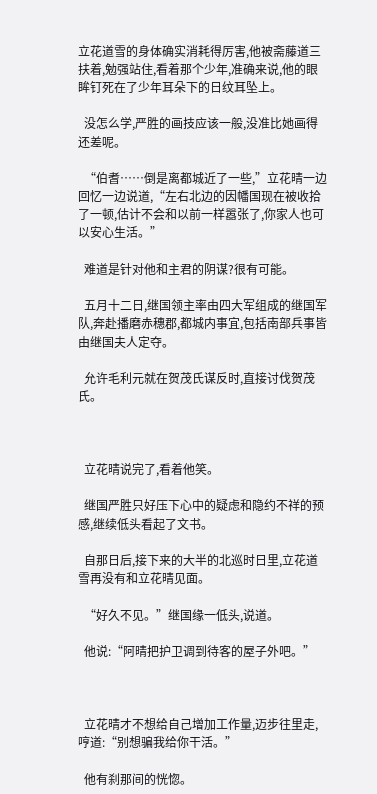立花道雪的身体确实消耗得厉害,他被斋藤道三扶着,勉强站住,看着那个少年,准确来说,他的眼眸钉死在了少年耳朵下的日纹耳坠上。

  没怎么学,严胜的画技应该一般,没准比她画得还差呢。

  “伯耆……倒是离都城近了一些,”立花晴一边回忆一边说道,“左右北边的因幡国现在被收拾了一顿,估计不会和以前一样嚣张了,你家人也可以安心生活。”

  难道是针对他和主君的阴谋?很有可能。

  五月十二日,继国领主率由四大军组成的继国军队,奔赴播磨赤穗郡,都城内事宜,包括南部兵事皆由继国夫人定夺。

  允许毛利元就在贺茂氏谋反时,直接讨伐贺茂氏。



  立花晴说完了,看着他笑。

  继国严胜只好压下心中的疑虑和隐约不祥的预感,继续低头看起了文书。

  自那日后,接下来的大半的北巡时日里,立花道雪再没有和立花晴见面。

  “好久不见。”继国缘一低头,说道。

  他说:“阿晴把护卫调到待客的屋子外吧。”



  立花晴才不想给自己增加工作量,迈步往里走,哼道:“别想骗我给你干活。”

  他有刹那间的恍惚。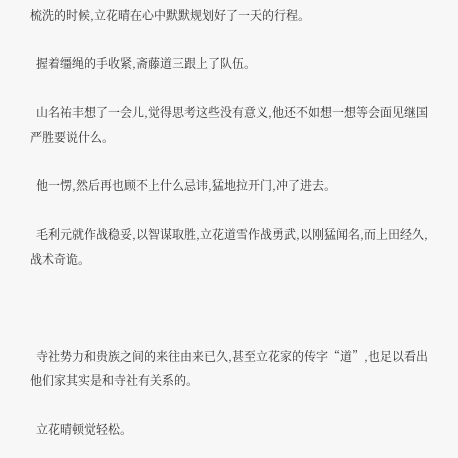梳洗的时候,立花晴在心中默默规划好了一天的行程。

  握着缰绳的手收紧,斋藤道三跟上了队伍。

  山名祐丰想了一会儿,觉得思考这些没有意义,他还不如想一想等会面见继国严胜要说什么。

  他一愣,然后再也顾不上什么忌讳,猛地拉开门,冲了进去。

  毛利元就作战稳妥,以智谋取胜,立花道雪作战勇武,以刚猛闻名,而上田经久,战术奇诡。



  寺社势力和贵族之间的来往由来已久,甚至立花家的传字“道”,也足以看出他们家其实是和寺社有关系的。

  立花晴顿觉轻松。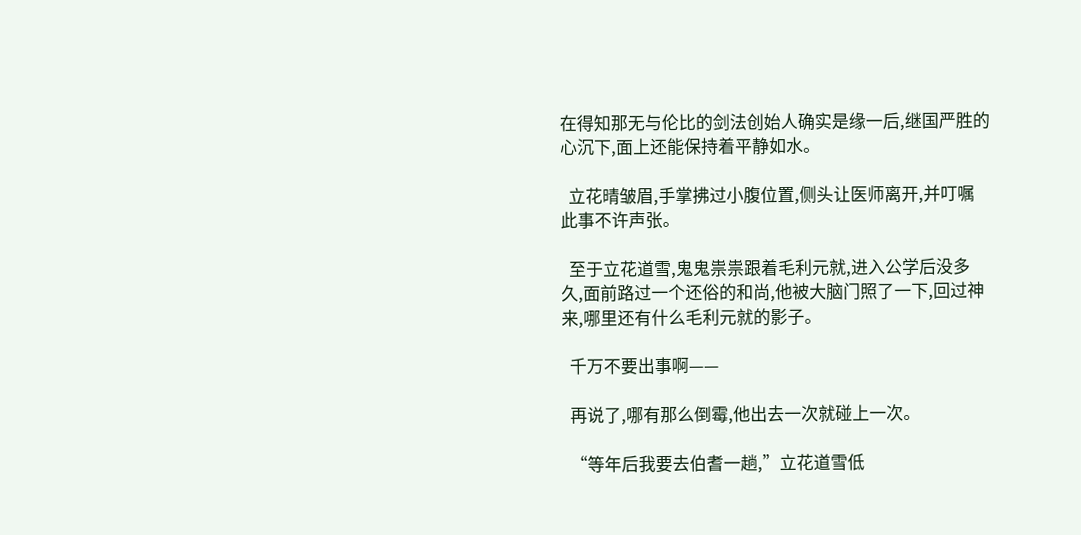在得知那无与伦比的剑法创始人确实是缘一后,继国严胜的心沉下,面上还能保持着平静如水。

  立花晴皱眉,手掌拂过小腹位置,侧头让医师离开,并叮嘱此事不许声张。

  至于立花道雪,鬼鬼祟祟跟着毛利元就,进入公学后没多久,面前路过一个还俗的和尚,他被大脑门照了一下,回过神来,哪里还有什么毛利元就的影子。

  千万不要出事啊——

  再说了,哪有那么倒霉,他出去一次就碰上一次。

  “等年后我要去伯耆一趟,”立花道雪低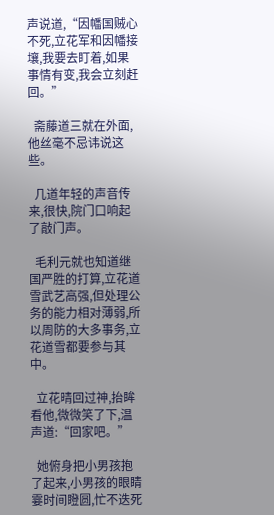声说道,“因幡国贼心不死,立花军和因幡接壤,我要去盯着,如果事情有变,我会立刻赶回。”

  斋藤道三就在外面,他丝毫不忌讳说这些。

  几道年轻的声音传来,很快,院门口响起了敲门声。

  毛利元就也知道继国严胜的打算,立花道雪武艺高强,但处理公务的能力相对薄弱,所以周防的大多事务,立花道雪都要参与其中。

  立花晴回过神,抬眸看他,微微笑了下,温声道:“回家吧。”

  她俯身把小男孩抱了起来,小男孩的眼睛霎时间瞪圆,忙不迭死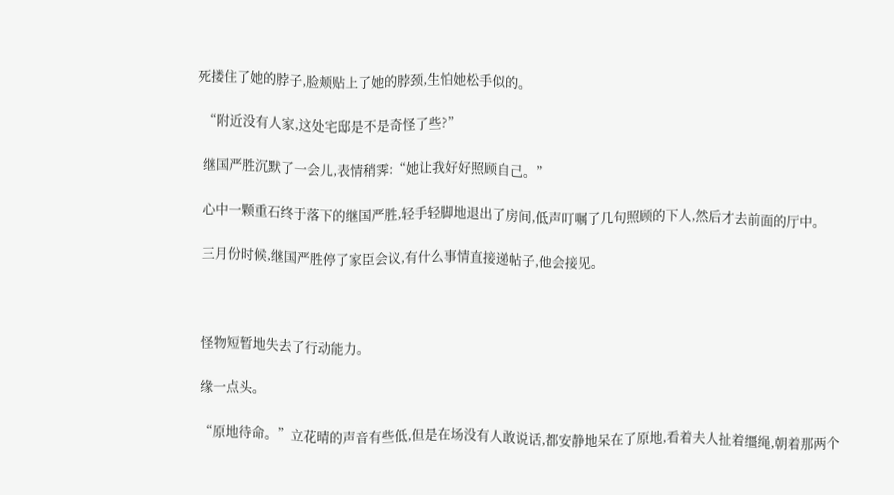死搂住了她的脖子,脸颊贴上了她的脖颈,生怕她松手似的。

  “附近没有人家,这处宅邸是不是奇怪了些?”

  继国严胜沉默了一会儿,表情稍霁:“她让我好好照顾自己。”

  心中一颗重石终于落下的继国严胜,轻手轻脚地退出了房间,低声叮嘱了几句照顾的下人,然后才去前面的厅中。

  三月份时候,继国严胜停了家臣会议,有什么事情直接递帖子,他会接见。



  怪物短暂地失去了行动能力。

  缘一点头。

  “原地待命。”立花晴的声音有些低,但是在场没有人敢说话,都安静地呆在了原地,看着夫人扯着缰绳,朝着那两个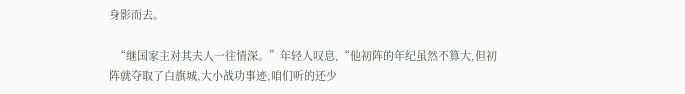身影而去。

  “继国家主对其夫人一往情深。”年轻人叹息,“他初阵的年纪虽然不算大,但初阵就夺取了白旗城,大小战功事迹,咱们听的还少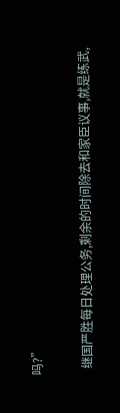吗?”

  继国严胜每日处理公务,剩余的时间除去和家臣议事,就是练武,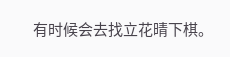有时候会去找立花晴下棋。